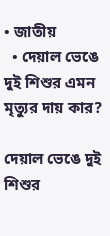• জাতীয়
  • দেয়াল ভেঙে দুই শিশুর এমন মৃত্যুর দায় কার?

দেয়াল ভেঙে দুই শিশুর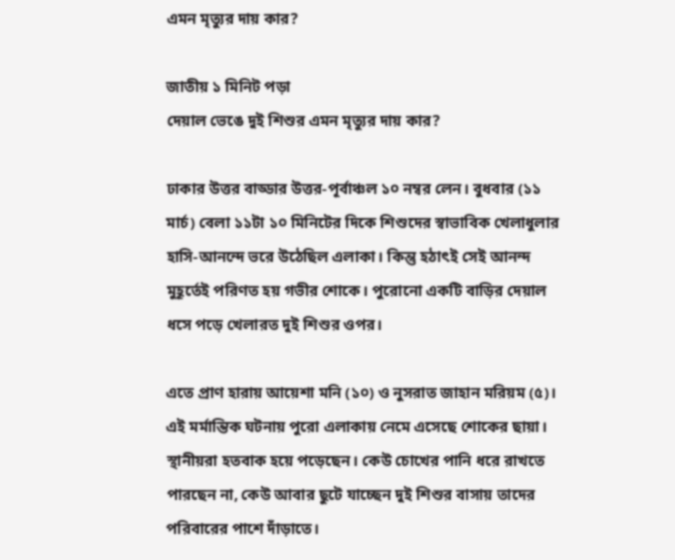এমন মৃত্যুর দায় কার?

জাতীয় ১ মিনিট পড়া
দেয়াল ভেঙে দুই শিশুর এমন মৃত্যুর দায় কার?

ঢাকার উত্তর বাড্ডার উত্তর-পূর্বাঞ্চল ১০ নম্বর লেন। বুধবার (১১ মার্চ) বেলা ১১টা ১০ মিনিটের দিকে শিশুদের স্বাভাবিক খেলাধুলার হাসি-আনন্দে ভরে উঠেছিল এলাকা। কিন্তু হঠাৎই সেই আনন্দ মুহূর্তেই পরিণত হয় গভীর শোকে। পুরোনো একটি বাড়ির দেয়াল ধসে পড়ে খেলারত দুই শিশুর ওপর।

এতে প্রাণ হারায় আয়েশা মনি (১০) ও নুসরাত জাহান মরিয়ম (৫)। এই মর্মান্তিক ঘটনায় পুরো এলাকায় নেমে এসেছে শোকের ছায়া। স্থানীয়রা হতবাক হয়ে পড়েছেন। কেউ চোখের পানি ধরে রাখতে পারছেন না, কেউ আবার ছুটে যাচ্ছেন দুই শিশুর বাসায় তাদের পরিবারের পাশে দাঁড়াতে।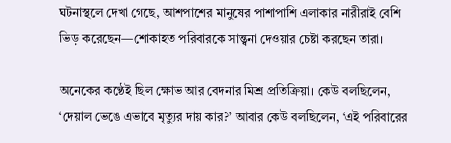ঘটনাস্থলে দেখা গেছে, আশপাশের মানুষের পাশাপাশি এলাকার নারীরাই বেশি ভিড় করেছেন—শোকাহত পরিবারকে সান্ত্বনা দেওয়ার চেষ্টা করছেন তারা।

অনেকের কণ্ঠেই ছিল ক্ষোভ আর বেদনার মিশ্র প্রতিক্রিয়া। কেউ বলছিলেন, ‘দেয়াল ভেঙে এভাবে মৃত্যুর দায় কার?’ আবার কেউ বলছিলেন, ‘এই পরিবারের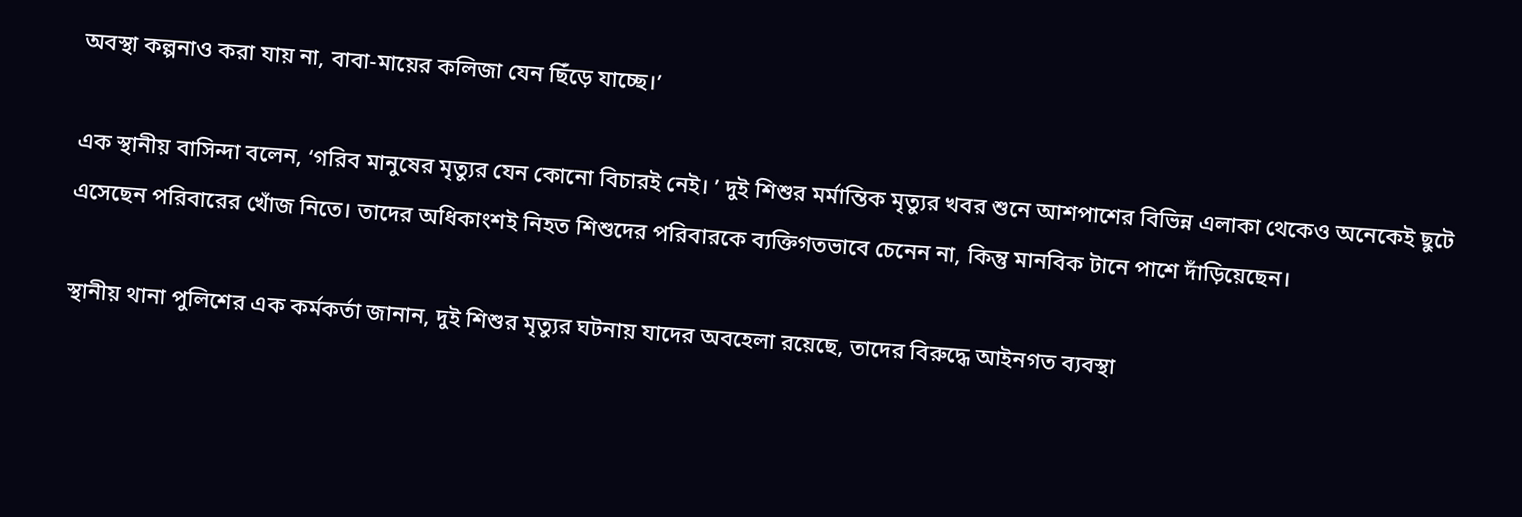অবস্থা কল্পনাও করা যায় না, বাবা-মায়ের কলিজা যেন ছিঁড়ে যাচ্ছে।’

এক স্থানীয় বাসিন্দা বলেন, ‘গরিব মানুষের মৃত্যুর যেন কোনো বিচারই নেই। ’ দুই শিশুর মর্মান্তিক মৃত্যুর খবর শুনে আশপাশের বিভিন্ন এলাকা থেকেও অনেকেই ছুটে এসেছেন পরিবারের খোঁজ নিতে। তাদের অধিকাংশই নিহত শিশুদের পরিবারকে ব্যক্তিগতভাবে চেনেন না, কিন্তু মানবিক টানে পাশে দাঁড়িয়েছেন।

স্থানীয় থানা পুলিশের এক কর্মকর্তা জানান, দুই শিশুর মৃত্যুর ঘটনায় যাদের অবহেলা রয়েছে, তাদের বিরুদ্ধে আইনগত ব্যবস্থা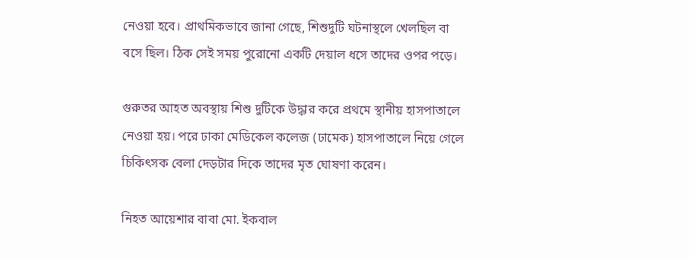নেওয়া হবে। প্রাথমিকভাবে জানা গেছে, শিশুদুটি ঘটনাস্থলে খেলছিল বা বসে ছিল। ঠিক সেই সময় পুরোনো একটি দেয়াল ধসে তাদের ওপর পড়ে।

গুরুতর আহত অবস্থায় শিশু দুটিকে উদ্ধার করে প্রথমে স্থানীয় হাসপাতালে নেওয়া হয়। পরে ঢাকা মেডিকেল কলেজ (ঢামেক) হাসপাতালে নিয়ে গেলে চিকিৎসক বেলা দেড়টার দিকে তাদের মৃত ঘোষণা করেন।

নিহত আয়েশার বাবা মো. ইকবাল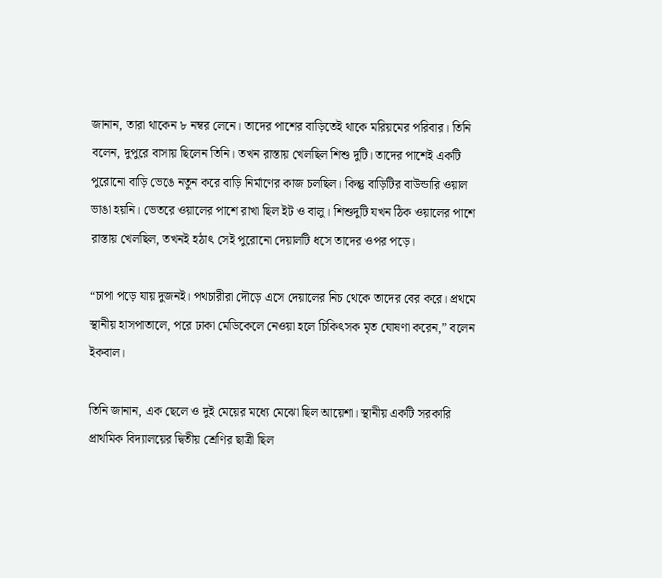জানান, তারা থাকেন ৮ নম্বর লেনে। তাদের পাশের বাড়িতেই থাকে মরিয়মের পরিবার। তিনি বলেন, দুপুরে বাসায় ছিলেন তিনি। তখন রাস্তায় খেলছিল শিশু দুটি। তাদের পাশেই একটি পুরোনো বাড়ি ভেঙে নতুন করে বাড়ি নির্মাণের কাজ চলছিল। কিন্তু বাড়িটির বাউন্ডারি ওয়াল ভাঙা হয়নি। ভেতরে ওয়ালের পাশে রাখা ছিল ইট ও বালু। শিশুদুটি যখন ঠিক ওয়ালের পাশে রাস্তায় খেলছিল, তখনই হঠাৎ সেই পুরোনো দেয়ালটি ধসে তাদের ওপর পড়ে।

“চাপা পড়ে যায় দুজনই। পথচারীরা দৌড়ে এসে দেয়ালের নিচ থেকে তাদের বের করে। প্রথমে স্থানীয় হাসপাতালে, পরে ঢাকা মেডিকেলে নেওয়া হলে চিকিৎসক মৃত ঘোষণা করেন,” বলেন ইকবাল।

তিনি জানান, এক ছেলে ও দুই মেয়ের মধ্যে মেঝো ছিল আয়েশা। স্থানীয় একটি সরকারি প্রাথমিক বিদ্যালয়ের দ্বিতীয় শ্রেণির ছাত্রী ছিল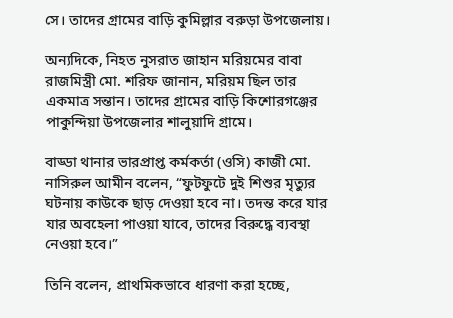সে। তাদের গ্রামের বাড়ি কুমিল্লার বরুড়া উপজেলায়।

অন্যদিকে, নিহত নুসরাত জাহান মরিয়মের বাবা রাজমিস্ত্রী মো. শরিফ জানান, মরিয়ম ছিল তার একমাত্র সন্তান। তাদের গ্রামের বাড়ি কিশোরগঞ্জের পাকুন্দিয়া উপজেলার শালুয়াদি গ্রামে।

বাড্ডা থানার ভারপ্রাপ্ত কর্মকর্তা (ওসি) কাজী মো. নাসিরুল আমীন বলেন, “ফুটফুটে দুই শিশুর মৃত্যুর ঘটনায় কাউকে ছাড় দেওয়া হবে না। তদন্ত করে যার যার অবহেলা পাওয়া যাবে, তাদের বিরুদ্ধে ব্যবস্থা নেওয়া হবে।”

তিনি বলেন, প্রাথমিকভাবে ধারণা করা হচ্ছে,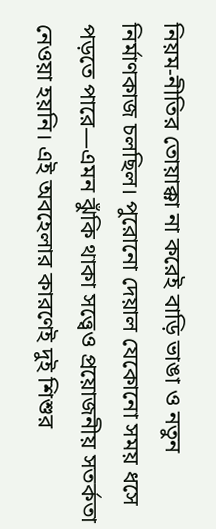নিয়ম-নীতির তোয়াক্কা না করেই বাড়ি ভাঙা ও নতুন নির্মাণকাজ চলছিল। পুরোনো দেয়াল যেকোনো সময় ধসে পড়তে পারে—এমন ঝুঁকি থাকা সত্ত্বেও প্রয়োজনীয় সতর্কতা নেওয়া হয়নি। এই অবহেলার কারণেই দুই শিশুর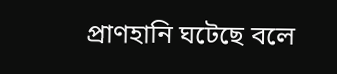প্রাণহানি ঘটেছে বলে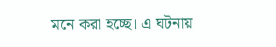মনে করা হচ্ছে। এ ঘটনায়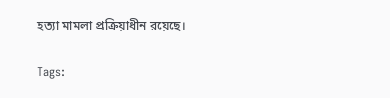হত্যা মামলা প্রক্রিয়াধীন রয়েছে।

Tags: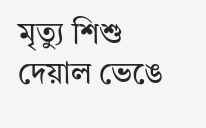মৃত্যু শিশু দেয়াল ভেঙে